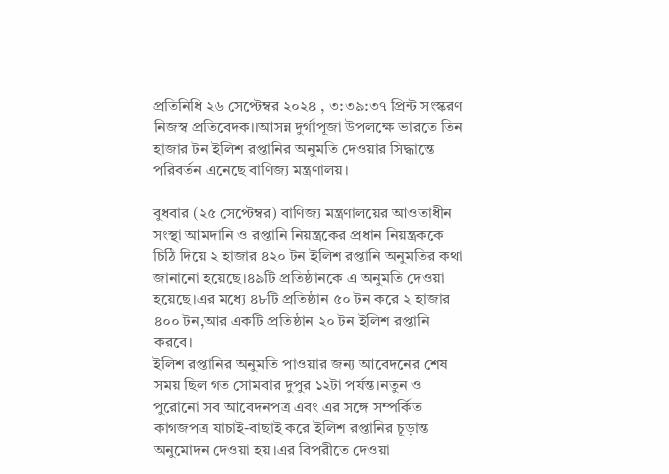প্রতিনিধি ২৬ সেপ্টেম্বর ২০২৪ , ৩:৩৯:৩৭ প্রিন্ট সংস্করণ
নিজস্ব প্রতিবেদক।।আসন্ন দুর্গাপূজা উপলক্ষে ভারতে তিন হাজার টন ইলিশ রপ্তানির অনুমতি দেওয়ার সিদ্ধান্তে পরিবর্তন এনেছে বাণিজ্য মন্ত্রণালয়।

বুধবার (২৫ সেপ্টেম্বর) বাণিজ্য মন্ত্রণালয়ের আওতাধীন সংস্থা আমদানি ও রপ্তানি নিয়ন্ত্রকের প্রধান নিয়ন্ত্রককে চিঠি দিয়ে ২ হাজার ৪২০ টন ইলিশ রপ্তানি অনুমতির কথা জানানো হয়েছে।৪৯টি প্রতিষ্ঠানকে এ অনুমতি দেওয়া হয়েছে।এর মধ্যে ৪৮টি প্রতিষ্ঠান ৫০ টন করে ২ হাজার ৪০০ টন,আর একটি প্রতিষ্ঠান ২০ টন ইলিশ রপ্তানি করবে।
ইলিশ রপ্তানির অনুমতি পাওয়ার জন্য আবেদনের শেষ সময় ছিল গত সোমবার দুপুর ১২টা পর্যন্ত।নতুন ও পুরোনো সব আবেদনপত্র এবং এর সঙ্গে সম্পর্কিত কাগজপত্র যাচাই-বাছাই করে ইলিশ রপ্তানির চূড়ান্ত অনুমোদন দেওয়া হয়।এর বিপরীতে দেওয়া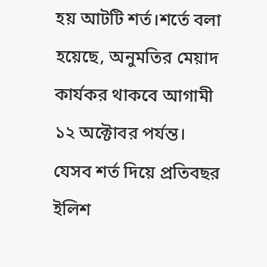হয় আটটি শর্ত।শর্তে বলা হয়েছে, অনুমতির মেয়াদ কার্যকর থাকবে আগামী ১২ অক্টোবর পর্যন্ত।
যেসব শর্ত দিয়ে প্রতিবছর ইলিশ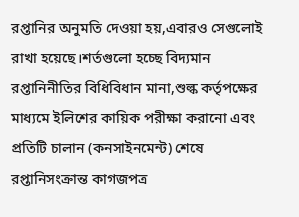রপ্তানির অনুমতি দেওয়া হয়,এবারও সেগুলোই রাখা হয়েছে।শর্তগুলো হচ্ছে বিদ্যমান রপ্তানিনীতির বিধিবিধান মানা,শুল্ক কর্তৃপক্ষের মাধ্যমে ইলিশের কায়িক পরীক্ষা করানো এবং প্রতিটি চালান (কনসাইনমেন্ট) শেষে রপ্তানিসংক্রান্ত কাগজপত্র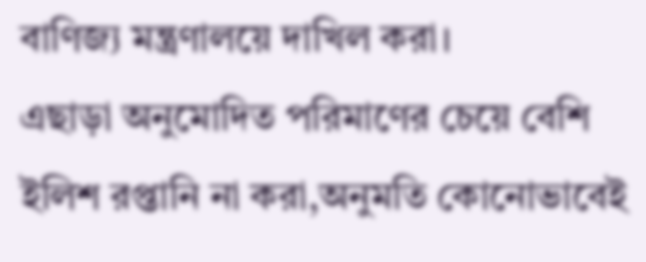বাণিজ্য মন্ত্রণালয়ে দাখিল করা।
এছাড়া অনুমোদিত পরিমাণের চেয়ে বেশি ইলিশ রপ্তানি না করা,অনুমতি কোনোভাবেই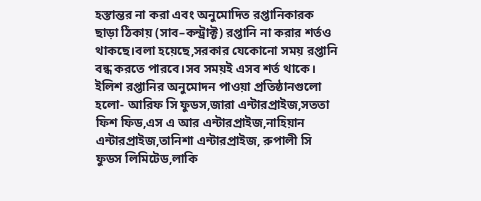হস্তান্তর না করা এবং অনুমোদিত রপ্তানিকারক ছাড়া ঠিকায় (সাব–কন্ট্রাক্ট) রপ্তানি না করার শর্তও থাকছে।বলা হয়েছে,সরকার যেকোনো সময় রপ্তানি বন্ধ করতে পারবে।সব সময়ই এসব শর্ত থাকে।
ইলিশ রপ্তানির অনুমোদন পাওয়া প্রতিষ্ঠানগুলো হলো- আরিফ সি ফুডস,জারা এন্টারপ্রাইজ,সততা ফিশ ফিড,এস এ আর এন্টারপ্রাইজ,নাহিয়ান এন্টারপ্রাইজ,তানিশা এন্টারপ্রাইজ, রুপালী সি ফুডস লিমিটেড,লাকি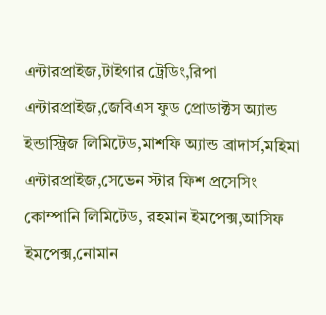এন্টারপ্রাইজ,টাইগার ট্রেডিং,রিপা এন্টারপ্রাইজ,জেবিএস ফুড প্রোডাক্টস অ্যান্ড ইন্ডাস্ট্রিজ লিমিটেড,মাশফি অ্যান্ড ব্রাদার্স,মহিমা এন্টারপ্রাইজ,সেভেন স্টার ফিশ প্রসেসিং কোম্পানি লিমিটেড, রহমান ইমপেক্স,আসিফ ইমপেক্স,নোমান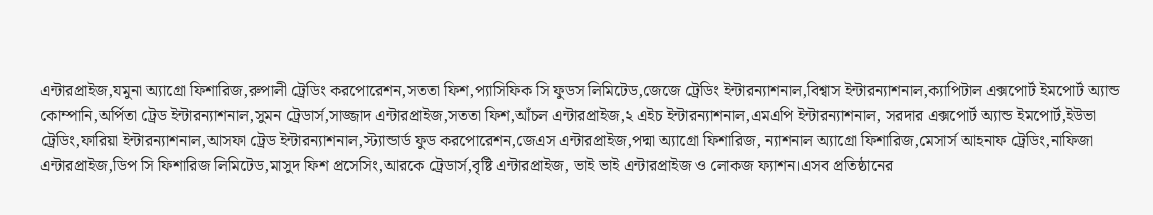এন্টারপ্রাইজ,যমুনা অ্যাগ্রো ফিশারিজ,রুপালী ট্রেডিং করপোরেশন,সততা ফিশ,প্যাসিফিক সি ফুডস লিমিটেড,জেজে ট্রেডিং ইন্টারন্যাশনাল,বিশ্বাস ইন্টারন্যাশনাল,ক্যাপিটাল এক্সপোর্ট ইমপোর্ট অ্যান্ড কোম্পানি,অর্পিতা ট্রেড ইন্টারন্যাশনাল,সুমন ট্রেডার্স,সাজ্জাদ এন্টারপ্রাইজ,সততা ফিশ,আঁচল এন্টারপ্রাইজ,২ এইচ ইন্টারন্যাশনাল,এমএপি ইন্টারন্যাশনাল, সরদার এক্সপোর্ট অ্যান্ড ইমপোর্ট,ইউভা ট্রেডিং,ফারিয়া ইন্টারন্যাশনাল,আসফা ট্রেড ইন্টারন্যাশনাল,স্ট্যান্ডার্ড ফুড করপোরেশন,জেএস এন্টারপ্রাইজ,পদ্মা অ্যাগ্রো ফিশারিজ, ন্যাশনাল অ্যাগ্রো ফিশারিজ,মেসার্স আহনাফ ট্রেডিং,নাফিজা এন্টারপ্রাইজ,ডিপ সি ফিশারিজ লিমিটেড,মাসুদ ফিশ প্রসেসিং,আরকে ট্রেডার্স,বৃষ্টি এন্টারপ্রাইজ, ভাই ভাই এন্টারপ্রাইজ ও লোকজ ফ্যাশন।এসব প্রতিষ্ঠানের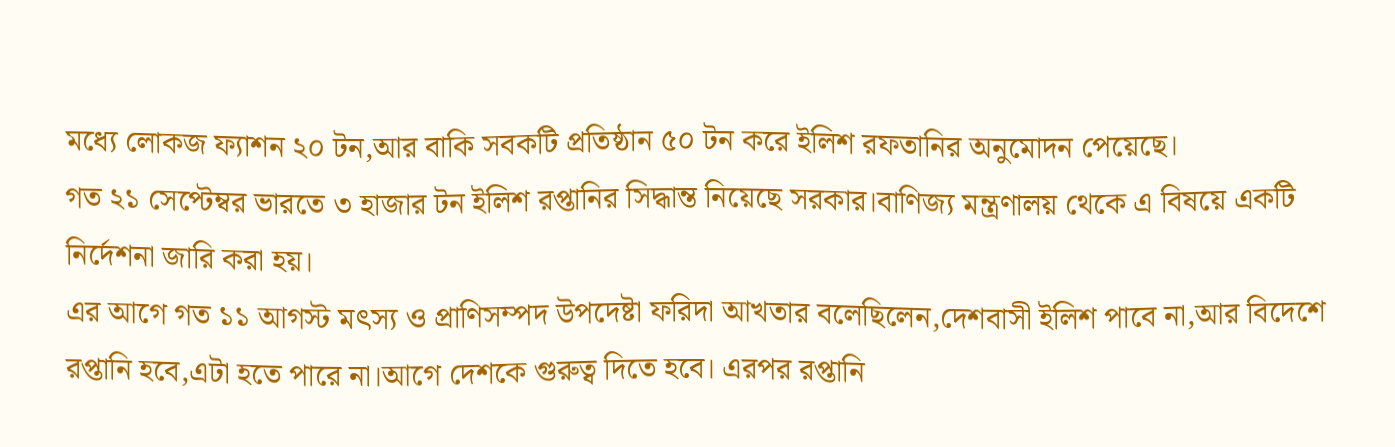মধ্যে লোকজ ফ্যাশন ২০ টন,আর বাকি সবকটি প্রতিষ্ঠান ৫০ টন করে ইলিশ রফতানির অনুমোদন পেয়েছে।
গত ২১ সেপ্টেম্বর ভারতে ৩ হাজার টন ইলিশ রপ্তানির সিদ্ধান্ত নিয়েছে সরকার।বাণিজ্য মন্ত্রণালয় থেকে এ বিষয়ে একটি নির্দেশনা জারি করা হয়।
এর আগে গত ১১ আগস্ট মৎস্য ও প্রাণিসম্পদ উপদেষ্টা ফরিদা আখতার বলেছিলেন,দেশবাসী ইলিশ পাবে না,আর বিদেশে রপ্তানি হবে,এটা হতে পারে না।আগে দেশকে গুরুত্ব দিতে হবে। এরপর রপ্তানি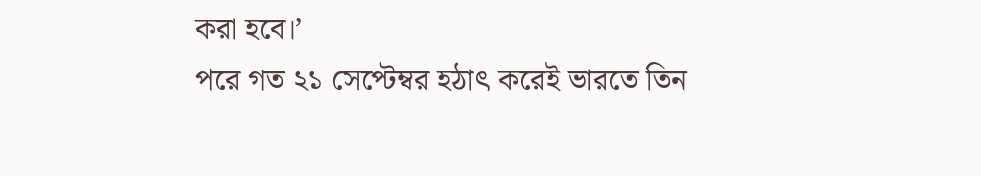করা হবে।’
পরে গত ২১ সেপ্টেম্বর হঠাৎ করেই ভারতে তিন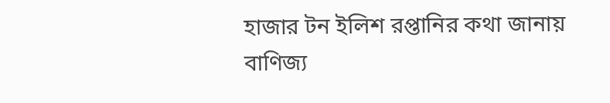হাজার টন ইলিশ রপ্তানির কথা জানায় বাণিজ্য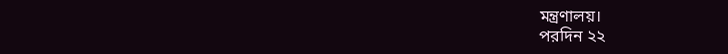মন্ত্রণালয়।
পরদিন ২২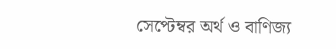সেপ্টেম্বর অর্থ ও বাণিজ্য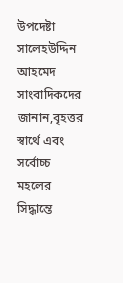উপদেষ্টা সালেহউদ্দিন আহমেদ সাংবাদিকদের জানান,বৃহত্তর স্বার্থে এবং সর্বোচ্চ মহলের সিদ্ধান্তে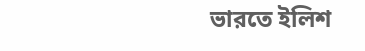ভারতে ইলিশ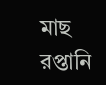মাছ রপ্তানি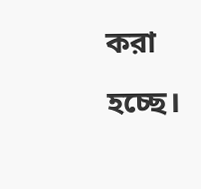করা হচ্ছে।